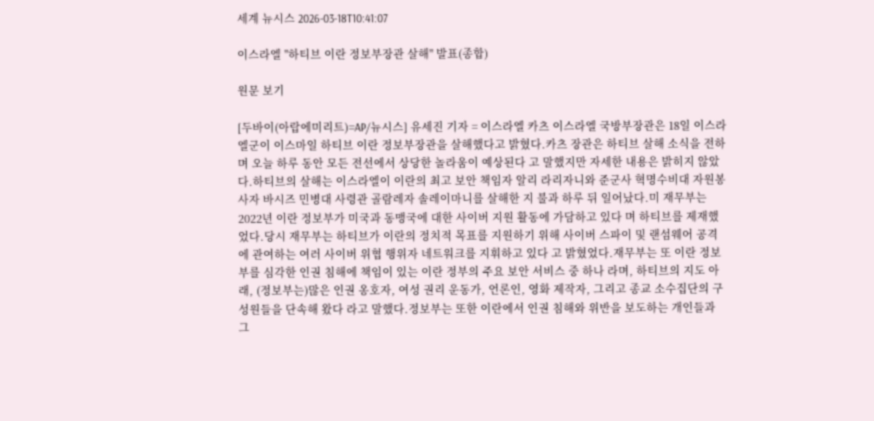세계 뉴시스 2026-03-18T10:41:07

이스라엘 "하티브 이란 정보부장관 살해" 발표(종합)

원문 보기

[두바이(아랍에미리트)=AP/뉴시스] 유세진 기자 = 이스라엘 카츠 이스라엘 국방부장관은 18일 이스라엘군이 이스마일 하티브 이란 정보부장관을 살해했다고 밝혔다.카츠 장관은 하티브 살해 소식을 전하며 오늘 하루 동안 모든 전선에서 상당한 놀라움이 예상된다 고 말했지만 자세한 내용은 밝히지 않았다.하티브의 살해는 이스라엘이 이란의 최고 보안 책임자 알리 라리자니와 준군사 혁명수비대 자원봉사자 바시즈 민병대 사령관 골람레자 솔레이마니를 살해한 지 불과 하루 뒤 일어났다.미 재무부는 2022년 이란 정보부가 미국과 동맹국에 대한 사이버 지원 활동에 가담하고 있다 며 하티브를 제재했었다.당시 재무부는 하티브가 이란의 정치적 목표를 지원하기 위해 사이버 스파이 및 랜섬웨어 공격에 관여하는 여러 사이버 위협 행위자 네트워크를 지휘하고 있다 고 밝혔었다.재무부는 또 이란 정보부를 심각한 인권 침해에 책임이 있는 이란 정부의 주요 보안 서비스 중 하나 라며, 하티브의 지도 아래, (정보부는)많은 인권 옹호자, 여성 권리 운동가, 언론인, 영화 제작자, 그리고 종교 소수집단의 구성원들을 단속해 왔다 라고 말했다.정보부는 또한 이란에서 인권 침해와 위반을 보도하는 개인들과 그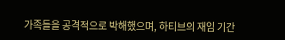가족들을 공격적으로 박해했으며, 하티브의 재임 기간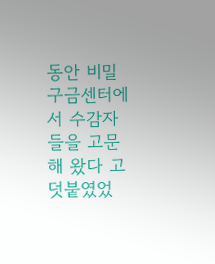동안 비밀 구금센터에서 수감자들을 고문해 왔다 고 덧붙였었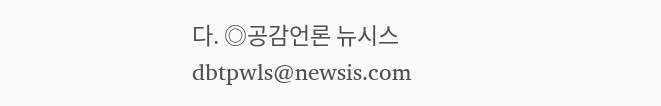다. ◎공감언론 뉴시스 dbtpwls@newsis.com